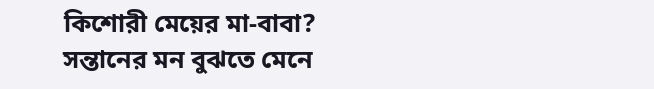কিশোরী মেয়ের মা-বাবা? সন্তানের মন বুঝতে মেনে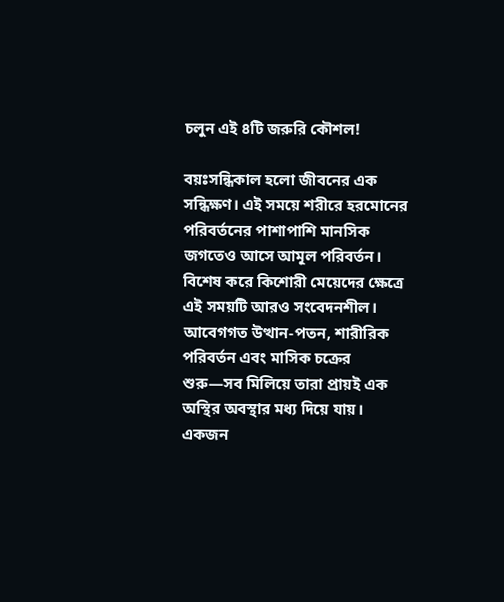চলুন এই ৪টি জরুরি কৌশল!

বয়ঃসন্ধিকাল হলো জীবনের এক সন্ধিক্ষণ। এই সময়ে শরীরে হরমোনের পরিবর্তনের পাশাপাশি মানসিক জগতেও আসে আমূল পরিবর্তন। বিশেষ করে কিশোরী মেয়েদের ক্ষেত্রে এই সময়টি আরও সংবেদনশীল। আবেগগত উত্থান-পতন, শারীরিক পরিবর্তন এবং মাসিক চক্রের শুরু—সব মিলিয়ে তারা প্রায়ই এক অস্থির অবস্থার মধ্য দিয়ে যায়।
একজন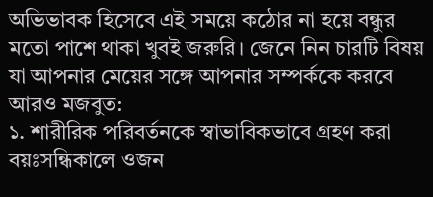অভিভাবক হিসেবে এই সময়ে কঠোর না হয়ে বন্ধুর মতো পাশে থাকা খুবই জরুরি। জেনে নিন চারটি বিষয় যা আপনার মেয়ের সঙ্গে আপনার সম্পর্ককে করবে আরও মজবুত:
১. শারীরিক পরিবর্তনকে স্বাভাবিকভাবে গ্রহণ করা
বয়ঃসন্ধিকালে ওজন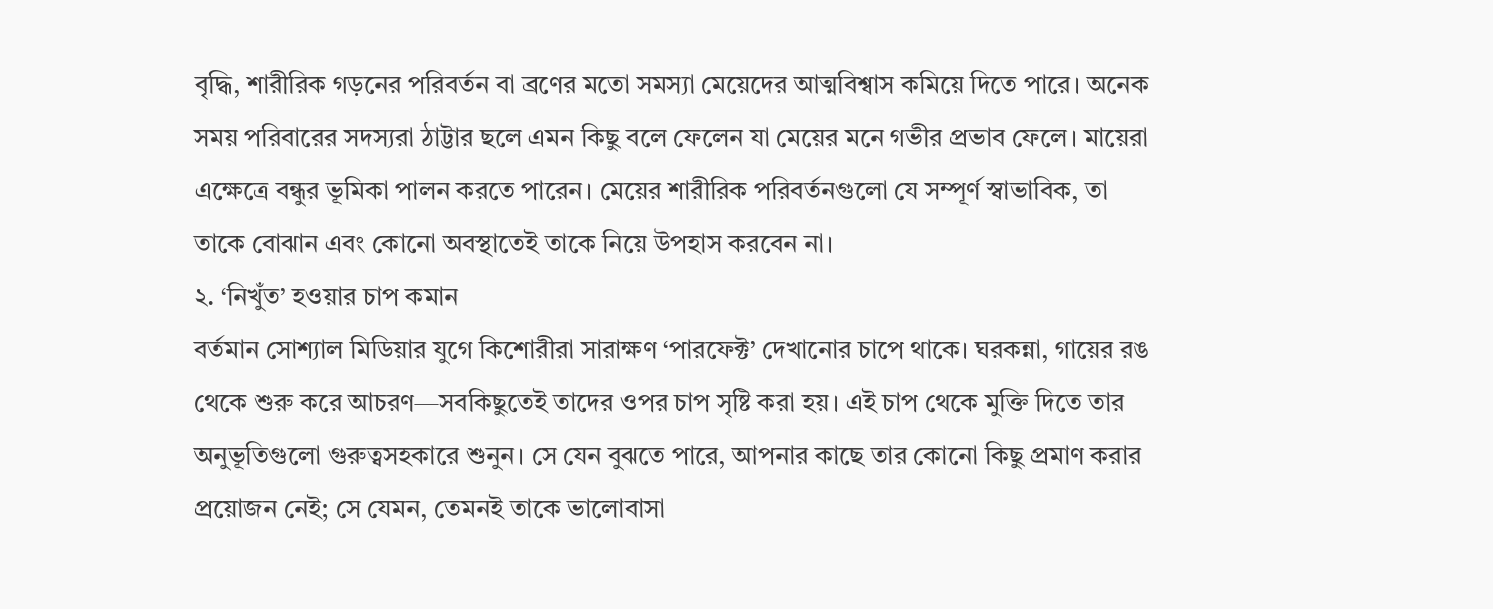বৃদ্ধি, শারীরিক গড়নের পরিবর্তন বা ব্রণের মতো সমস্যা মেয়েদের আত্মবিশ্বাস কমিয়ে দিতে পারে। অনেক সময় পরিবারের সদস্যরা ঠাট্টার ছলে এমন কিছু বলে ফেলেন যা মেয়ের মনে গভীর প্রভাব ফেলে। মায়েরা এক্ষেত্রে বন্ধুর ভূমিকা পালন করতে পারেন। মেয়ের শারীরিক পরিবর্তনগুলো যে সম্পূর্ণ স্বাভাবিক, তা তাকে বোঝান এবং কোনো অবস্থাতেই তাকে নিয়ে উপহাস করবেন না।
২. ‘নিখুঁত’ হওয়ার চাপ কমান
বর্তমান সোশ্যাল মিডিয়ার যুগে কিশোরীরা সারাক্ষণ ‘পারফেক্ট’ দেখানোর চাপে থাকে। ঘরকন্না, গায়ের রঙ থেকে শুরু করে আচরণ—সবকিছুতেই তাদের ওপর চাপ সৃষ্টি করা হয়। এই চাপ থেকে মুক্তি দিতে তার অনুভূতিগুলো গুরুত্বসহকারে শুনুন। সে যেন বুঝতে পারে, আপনার কাছে তার কোনো কিছু প্রমাণ করার প্রয়োজন নেই; সে যেমন, তেমনই তাকে ভালোবাসা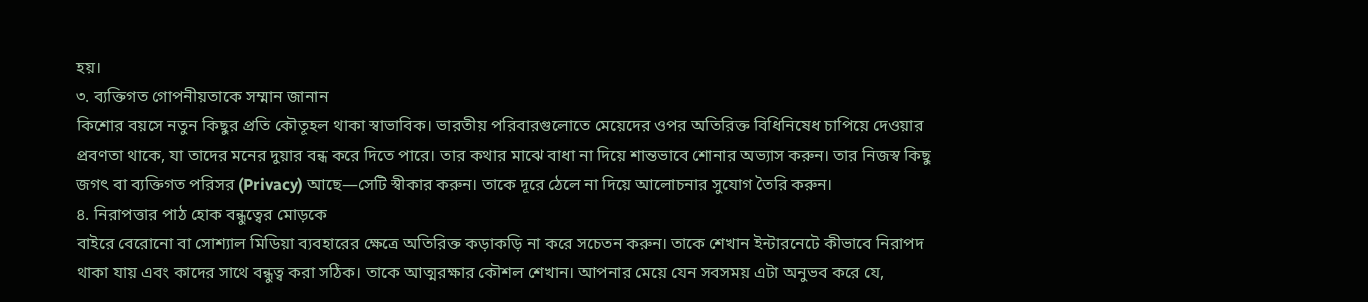হয়।
৩. ব্যক্তিগত গোপনীয়তাকে সম্মান জানান
কিশোর বয়সে নতুন কিছুর প্রতি কৌতূহল থাকা স্বাভাবিক। ভারতীয় পরিবারগুলোতে মেয়েদের ওপর অতিরিক্ত বিধিনিষেধ চাপিয়ে দেওয়ার প্রবণতা থাকে, যা তাদের মনের দুয়ার বন্ধ করে দিতে পারে। তার কথার মাঝে বাধা না দিয়ে শান্তভাবে শোনার অভ্যাস করুন। তার নিজস্ব কিছু জগৎ বা ব্যক্তিগত পরিসর (Privacy) আছে—সেটি স্বীকার করুন। তাকে দূরে ঠেলে না দিয়ে আলোচনার সুযোগ তৈরি করুন।
৪. নিরাপত্তার পাঠ হোক বন্ধুত্বের মোড়কে
বাইরে বেরোনো বা সোশ্যাল মিডিয়া ব্যবহারের ক্ষেত্রে অতিরিক্ত কড়াকড়ি না করে সচেতন করুন। তাকে শেখান ইন্টারনেটে কীভাবে নিরাপদ থাকা যায় এবং কাদের সাথে বন্ধুত্ব করা সঠিক। তাকে আত্মরক্ষার কৌশল শেখান। আপনার মেয়ে যেন সবসময় এটা অনুভব করে যে,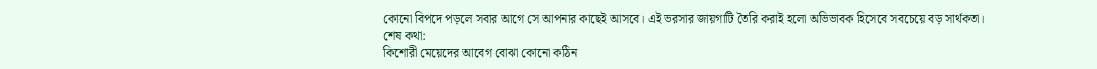কোনো বিপদে পড়লে সবার আগে সে আপনার কাছেই আসবে। এই ভরসার জায়গাটি তৈরি করাই হলো অভিভাবক হিসেবে সবচেয়ে বড় সার্থকতা।
শেষ কথা:
কিশোরী মেয়েদের আবেগ বোঝা কোনো কঠিন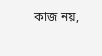কাজ নয়,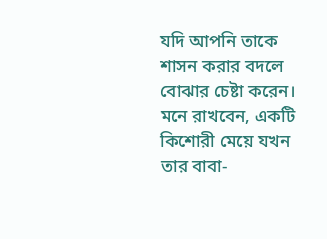যদি আপনি তাকে শাসন করার বদলে বোঝার চেষ্টা করেন। মনে রাখবেন, একটি কিশোরী মেয়ে যখন তার বাবা-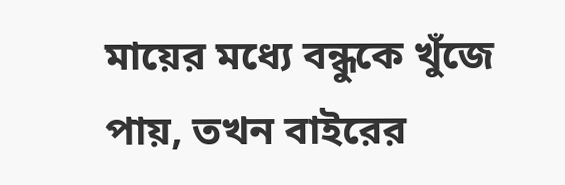মায়ের মধ্যে বন্ধুকে খুঁজে পায়, তখন বাইরের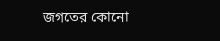জগতের কোনো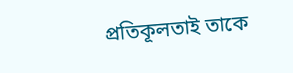প্রতিকূলতাই তাকে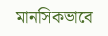মানসিকভাবে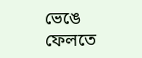ভেঙে ফেলতে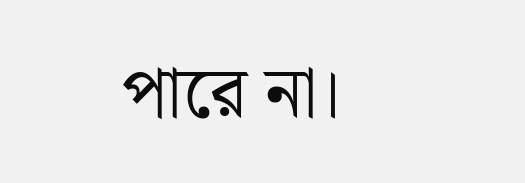পারে না।